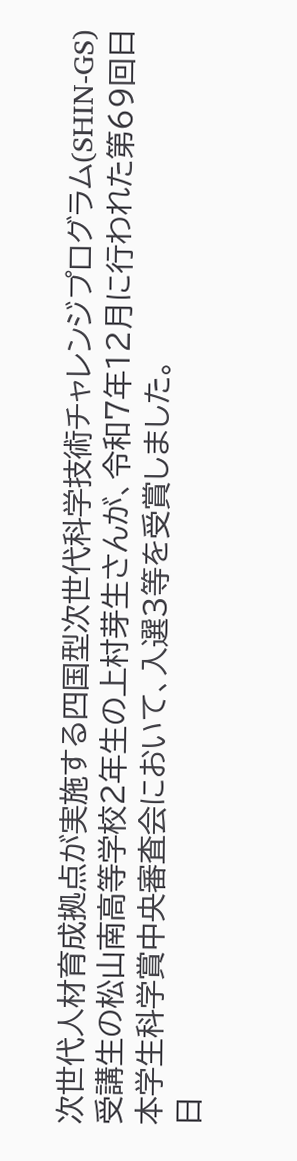次世代人材育成拠点が実施する四国型次世代科学技術チャレンジプログラム(SHIN-GS)受講生の松山南高等学校2年生の上村芽生さんが、令和7年12月に行われた第69回日本学生科学賞中央審査会において、入選3等を受賞しました。
日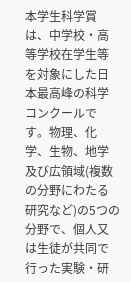本学生科学賞は、中学校・高等学校在学生等を対象にした日本最高峰の科学コンクールです。物理、化学、生物、地学及び広領域(複数の分野にわたる研究など)の5つの分野で、個人又は生徒が共同で行った実験・研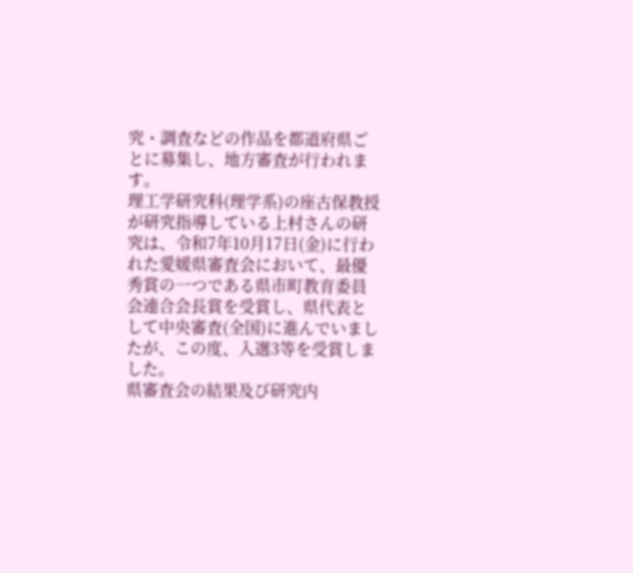究・調査などの作品を都道府県ごとに募集し、地方審査が行われます。
理工学研究科(理学系)の座古保教授が研究指導している上村さんの研究は、令和7年10月17日(金)に行われた愛媛県審査会において、最優秀賞の一つである県市町教育委員会連合会長賞を受賞し、県代表として中央審査(全国)に進んでいましたが、この度、入選3等を受賞しました。
県審査会の結果及び研究内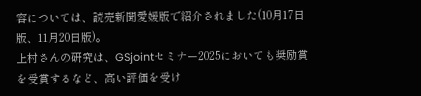容については、読売新聞愛媛版で紹介されました(10月17日版、11月20日版)。
上村さんの研究は、GSjointセミナー2025においても奨励賞を受賞するなど、高い評価を受け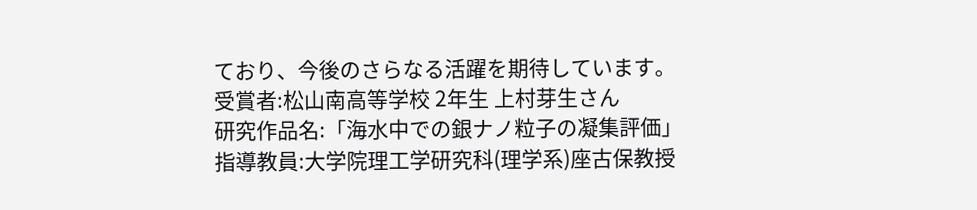ており、今後のさらなる活躍を期待しています。
受賞者:松山南高等学校 2年生 上村芽生さん
研究作品名:「海水中での銀ナノ粒子の凝集評価」
指導教員:大学院理工学研究科(理学系)座古保教授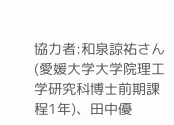協力者:和泉諒祐さん(愛媛大学大学院理工学研究科博士前期課程1年)、田中優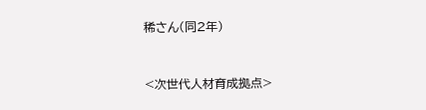稀さん(同2年)


<次世代人材育成拠点>